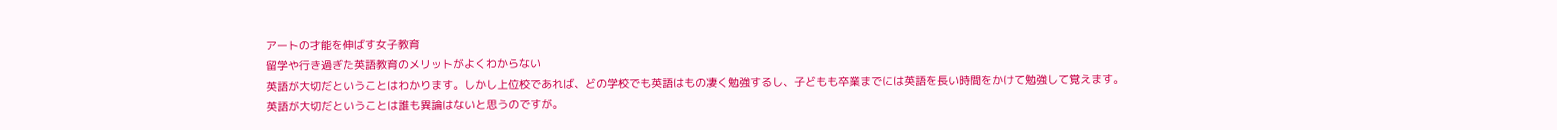アートの才能を伸ばす女子教育
留学や行き過ぎた英語教育のメリットがよくわからない
英語が大切だということはわかります。しかし上位校であれば、どの学校でも英語はもの凄く勉強するし、子どもも卒業までには英語を長い時間をかけて勉強して覚えます。
英語が大切だということは誰も異論はないと思うのですが。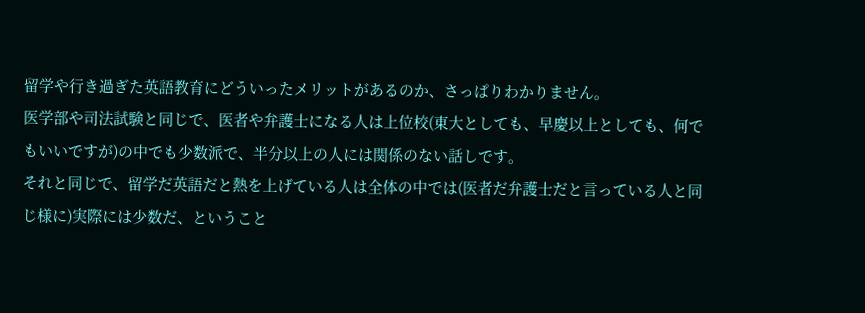留学や行き過ぎた英語教育にどういったメリットがあるのか、さっぱりわかりません。
医学部や司法試験と同じで、医者や弁護士になる人は上位校(東大としても、早慶以上としても、何でもいいですが)の中でも少数派で、半分以上の人には関係のない話しです。
それと同じで、留学だ英語だと熱を上げている人は全体の中では(医者だ弁護士だと言っている人と同じ様に)実際には少数だ、ということ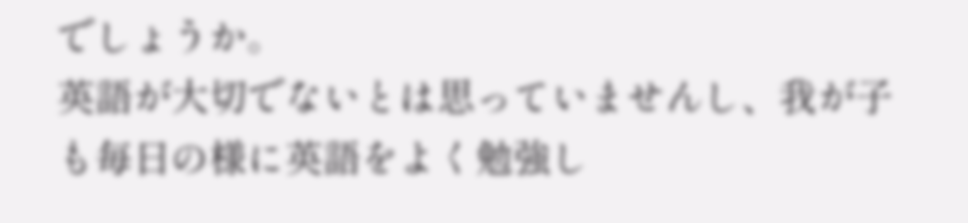でしょうか。
英語が大切でないとは思っていませんし、我が子も毎日の様に英語をよく勉強し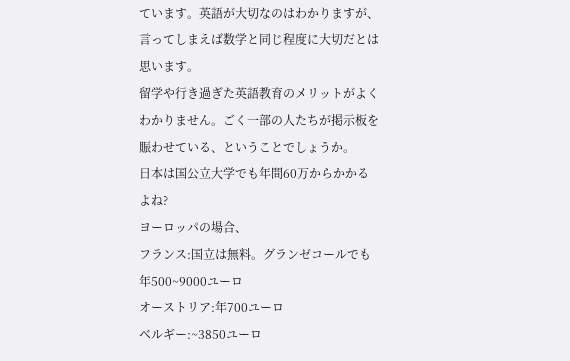ています。英語が大切なのはわかりますが、言ってしまえば数学と同じ程度に大切だとは思います。
留学や行き過ぎた英語教育のメリットがよくわかりません。ごく一部の人たちが掲示板を賑わせている、ということでしょうか。
日本は国公立大学でも年間60万からかかるよね?
ヨーロッパの場合、
フランス:国立は無料。グランゼコールでも年500~9000ユーロ
オーストリア:年700ユーロ
ベルギー:~3850ユーロ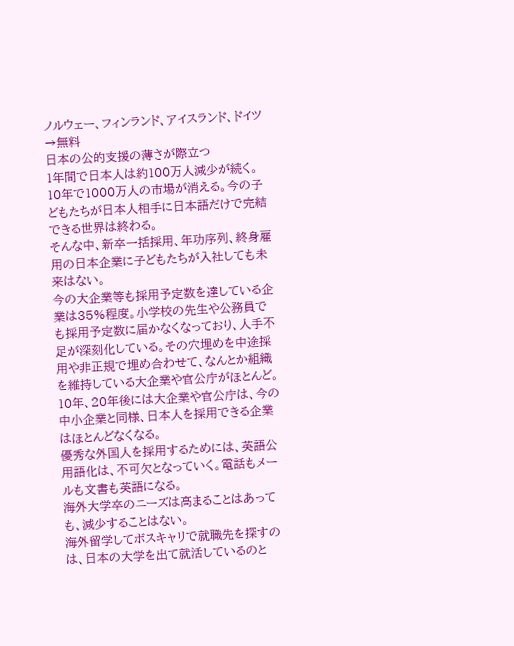ノルウェー、フィンランド、アイスランド、ドイツ
→無料
日本の公的支援の薄さが際立つ
1年間で日本人は約100万人減少が続く。10年で1000万人の市場が消える。今の子どもたちが日本人相手に日本語だけで完結できる世界は終わる。
そんな中、新卒一括採用、年功序列、終身雇用の日本企業に子どもたちが入社しても未来はない。
今の大企業等も採用予定数を達している企業は35%程度。小学校の先生や公務員でも採用予定数に届かなくなっており、人手不足が深刻化している。その穴埋めを中途採用や非正規で埋め合わせて、なんとか組織を維持している大企業や官公庁がほとんど。
10年、20年後には大企業や官公庁は、今の中小企業と同様、日本人を採用できる企業はほとんどなくなる。
優秀な外国人を採用するためには、英語公用語化は、不可欠となっていく。電話もメールも文書も英語になる。
海外大学卒のニーズは高まることはあっても、減少することはない。
海外留学してボスキャリで就職先を探すのは、日本の大学を出て就活しているのと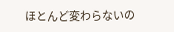ほとんど変わらないの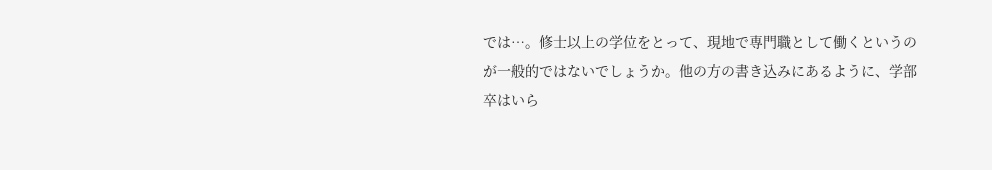では…。修士以上の学位をとって、現地で専門職として働くというのが一般的ではないでしょうか。他の方の書き込みにあるように、学部卒はいら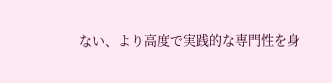ない、より高度で実践的な専門性を身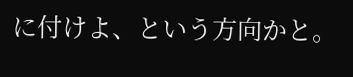に付けよ、という方向かと。